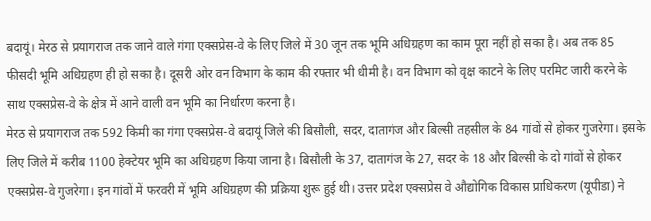बदायूं। मेरठ से प्रयागराज तक जाने वाले गंगा एक्सप्रेस-वे के लिए जिले में 30 जून तक भूमि अधिग्रहण का काम पूरा नहीं हो सका है। अब तक 85 फीसदी भूमि अधिग्रहण ही हो सका है। दूसरी ओर वन विभाग के काम की रफ्तार भी धीमी है। वन विभाग को वृक्ष काटने के लिए परमिट जारी करने के साथ एक्सप्रेस-वे के क्षेत्र में आने वाली वन भूमि का निर्धारण करना है।
मेरठ से प्रयागराज तक 592 किमी का गंगा एक्सप्रेस-वे बदायूं जिले की बिसौली, सदर, दातागंज और बिल्सी तहसील के 84 गांवों से होकर गुजरेगा। इसके लिए जिले में करीब 1100 हेक्टेयर भूमि का अधिग्रहण किया जाना है। बिसौली के 37, दातागंज के 27, सदर के 18 और बिल्सी के दो गांवों से होकर एक्सप्रेस-वे गुजरेगा। इन गांवों में फरवरी में भूमि अधिग्रहण की प्रक्रिया शुरू हुई थी। उत्तर प्रदेश एक्सप्रेस वे औद्योगिक विकास प्राधिकरण (यूपीडा) ने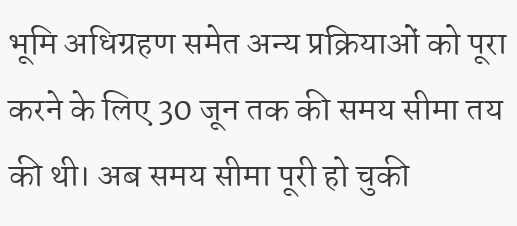भूमि अधिग्रहण समेत अन्य प्रक्रियाओं को पूरा करने के लिए 30 जून तक की समय सीमा तय की थी। अब समय सीमा पूरी हो चुकी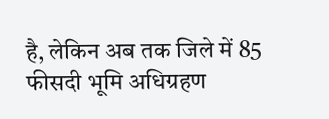है, लेकिन अब तक जिले में 85 फीसदी भूमि अधिग्रहण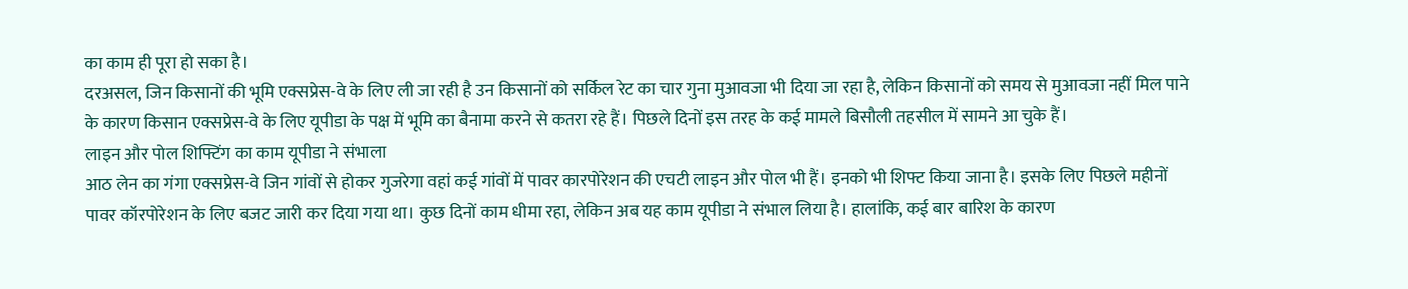का काम ही पूरा हो सका है।
दरअसल, जिन किसानों की भूमि एक्सप्रेस-वे के लिए ली जा रही है उन किसानों को सर्किल रेट का चार गुना मुआवजा भी दिया जा रहा है, लेकिन किसानों को समय से मुआवजा नहीं मिल पाने के कारण किसान एक्सप्रेस-वे के लिए यूपीडा के पक्ष में भूमि का बैनामा करने से कतरा रहे हैं। पिछले दिनों इस तरह के कई मामले बिसौली तहसील में सामने आ चुके हैं।
लाइन और पोल शिफ्टिंग का काम यूपीडा ने संभाला
आठ लेन का गंगा एक्सप्रेस-वे जिन गांवों से होकर गुजरेगा वहां कई गांवों में पावर कारपोरेशन की एचटी लाइन और पोल भी हैं। इनको भी शिफ्ट किया जाना है। इसके लिए पिछले महीनों पावर कॉरपोरेशन के लिए बजट जारी कर दिया गया था। कुछ दिनों काम धीमा रहा, लेकिन अब यह काम यूपीडा ने संभाल लिया है। हालांकि, कई बार बारिश के कारण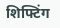शिफ्टिंग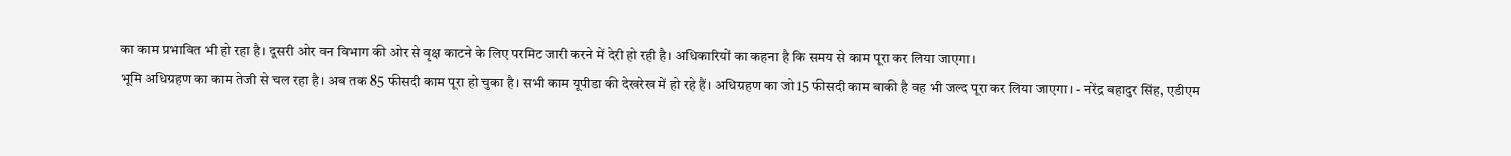का काम प्रभावित भी हो रहा है। दूसरी ओर वन विभाग की ओर से वृक्ष काटने के लिए परमिट जारी करने में देरी हो रही है। अधिकारियों का कहना है कि समय से काम पूरा कर लिया जाएगा।
भूमि अधिग्रहण का काम तेजी से चल रहा है। अब तक 85 फीसदी काम पूरा हो चुका है। सभी काम यूपीडा की देखरेख में हो रहे हैं। अधिग्रहण का जो 15 फीसदी काम बाकी है वह भी जल्द पूरा कर लिया जाएगा। - नरेंद्र बहादुर सिंह, एडीएम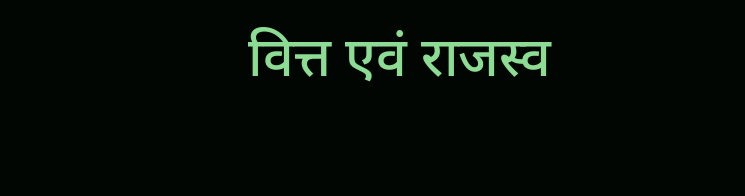वित्त एवं राजस्व